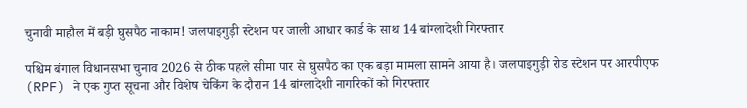चुनावी माहौल में बड़ी घुसपैठ नाकाम! जलपाइगुड़ी स्टेशन पर जाली आधार कार्ड के साथ 14 बांग्लादेशी गिरफ्तार

पश्चिम बंगाल विधानसभा चुनाव 2026 से ठीक पहले सीमा पार से घुसपैठ का एक बड़ा मामला सामने आया है। जलपाइगुड़ी रोड स्टेशन पर आरपीएफ (RPF) ने एक गुप्त सूचना और विशेष चेकिंग के दौरान 14 बांग्लादेशी नागरिकों को गिरफ्तार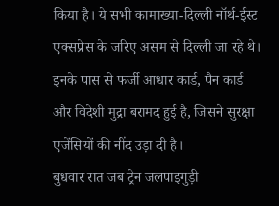किया है। ये सभी कामाख्या-दिल्ली नॉर्थ-ईस्ट एक्सप्रेस के जरिए असम से दिल्ली जा रहे थे। इनके पास से फर्जी आधार कार्ड, पैन कार्ड और विदेशी मुद्रा बरामद हुई है, जिसने सुरक्षा एजेंसियों की नींद उड़ा दी है।
बुधवार रात जब ट्रेन जलपाइगुड़ी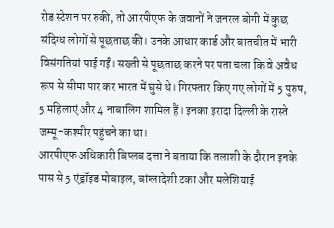रोड स्टेशन पर रुकी, तो आरपीएफ के जवानों ने जनरल बोगी में कुछ संदिग्ध लोगों से पूछताछ की। उनके आधार कार्ड और बातचीत में भारी विसंगतियां पाई गईं। सख्ती से पूछताछ करने पर पता चला कि वे अवैध रूप से सीमा पार कर भारत में घुसे थे। गिरफ्तार किए गए लोगों में 5 पुरुष, 5 महिलाएं और 4 नाबालिग शामिल हैं। इनका इरादा दिल्ली के रास्ते जम्मू-कश्मीर पहुंचने का था।
आरपीएफ अधिकारी बिप्लब दत्ता ने बताया कि तलाशी के दौरान इनके पास से 5 एंड्रॉइड मोबाइल, बांग्लादेशी टका और मलेशियाई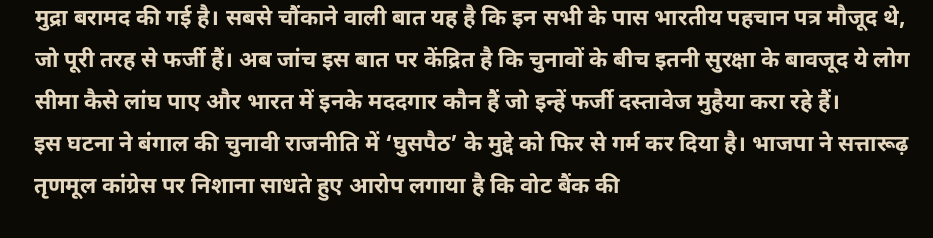मुद्रा बरामद की गई है। सबसे चौंकाने वाली बात यह है कि इन सभी के पास भारतीय पहचान पत्र मौजूद थे, जो पूरी तरह से फर्जी हैं। अब जांच इस बात पर केंद्रित है कि चुनावों के बीच इतनी सुरक्षा के बावजूद ये लोग सीमा कैसे लांघ पाए और भारत में इनके मददगार कौन हैं जो इन्हें फर्जी दस्तावेज मुहैया करा रहे हैं।
इस घटना ने बंगाल की चुनावी राजनीति में ‘घुसपैठ’ के मुद्दे को फिर से गर्म कर दिया है। भाजपा ने सत्तारूढ़ तृणमूल कांग्रेस पर निशाना साधते हुए आरोप लगाया है कि वोट बैंक की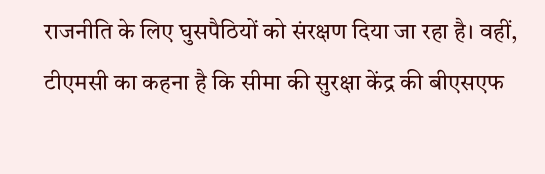राजनीति के लिए घुसपैठियों को संरक्षण दिया जा रहा है। वहीं, टीएमसी का कहना है कि सीमा की सुरक्षा केंद्र की बीएसएफ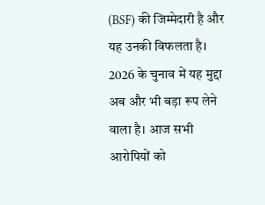(BSF) की जिम्मेदारी है और यह उनकी विफलता है। 2026 के चुनाव में यह मुद्दा अब और भी बड़ा रूप लेने वाला है। आज सभी आरोपियों को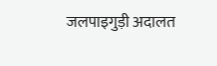जलपाइगुड़ी अदालत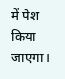में पेश किया जाएगा।